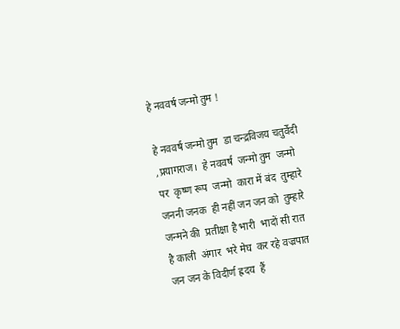हे नववर्ष जन्मो तुम !

हे नववर्ष जन्मो तुम  डा चन्द्रविजय चतुर्वेदी ,प्रयागराज।  हे नववर्ष  जन्मो तुम  जन्मो पर  कृष्ण रूप  जन्मो  कारा में बंद  तुम्हारे जननी जनक  ही नहीं जन जन को  तुम्हारे जन्मने की  प्रतीक्षा है भारी  भादों सी रात है काली  अंगार  भरे मेघ  कर रहे वज्रपात  जन जन के विदीर्ण ह्रदय  हैं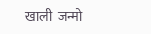खाली  जन्मो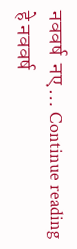नववर्ष  नए … Continue reading हे नववर्ष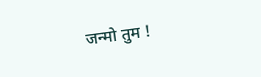जन्मो तुम !